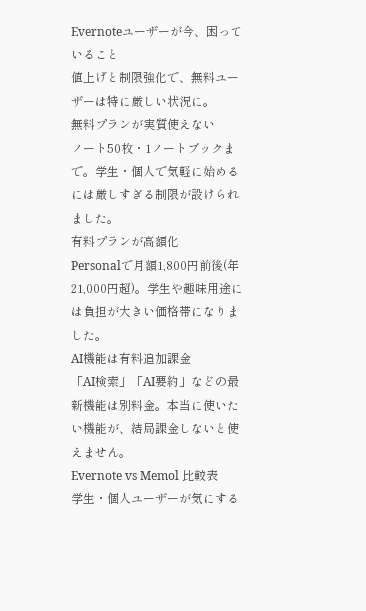Evernoteユーザーが今、困っていること
値上げと制限強化で、無料ユーザーは特に厳しい状況に。
無料プランが実質使えない
ノート50枚・1ノートブックまで。学生・個人で気軽に始めるには厳しすぎる制限が設けられました。
有料プランが高額化
Personalで月額1,800円前後(年21,000円超)。学生や趣味用途には負担が大きい価格帯になりました。
AI機能は有料追加課金
「AI検索」「AI要約」などの最新機能は別料金。本当に使いたい機能が、結局課金しないと使えません。
Evernote vs Memol 比較表
学生・個人ユーザーが気にする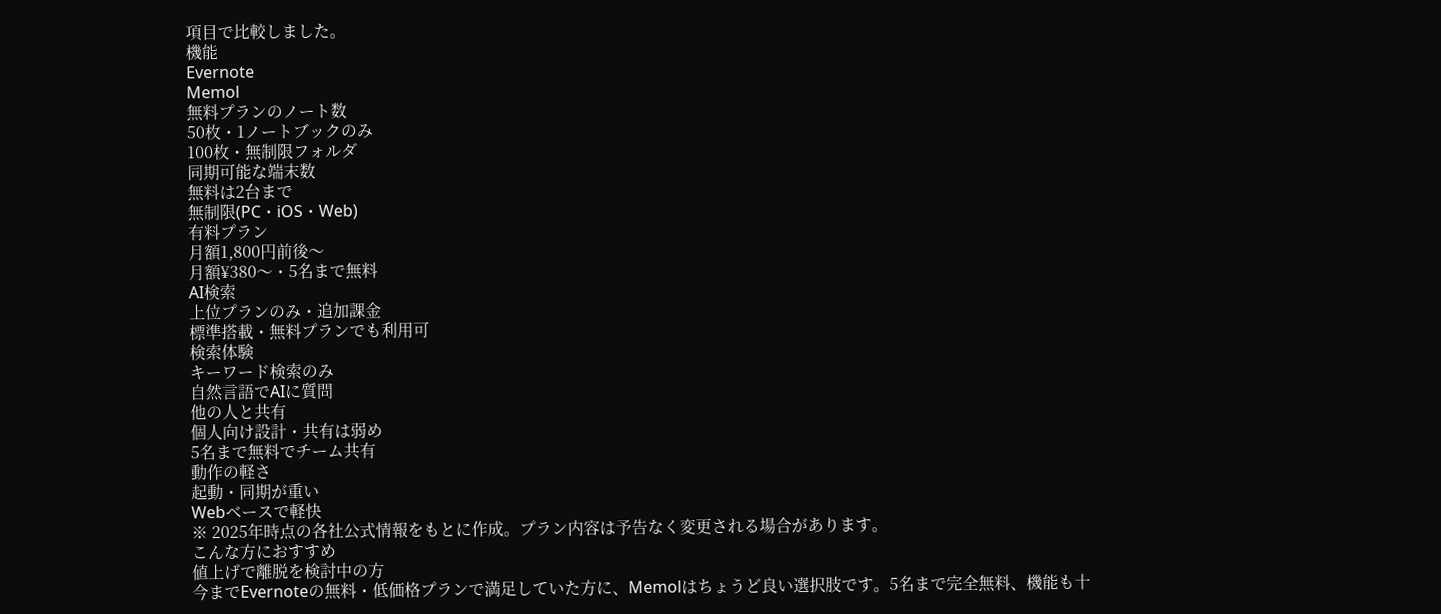項目で比較しました。
機能
Evernote
Memol
無料プランのノート数
50枚・1ノートブックのみ
100枚・無制限フォルダ
同期可能な端末数
無料は2台まで
無制限(PC・iOS・Web)
有料プラン
月額1,800円前後〜
月額¥380〜・5名まで無料
AI検索
上位プランのみ・追加課金
標準搭載・無料プランでも利用可
検索体験
キーワード検索のみ
自然言語でAIに質問
他の人と共有
個人向け設計・共有は弱め
5名まで無料でチーム共有
動作の軽さ
起動・同期が重い
Webベースで軽快
※ 2025年時点の各社公式情報をもとに作成。プラン内容は予告なく変更される場合があります。
こんな方におすすめ
値上げで離脱を検討中の方
今までEvernoteの無料・低価格プランで満足していた方に、Memolはちょうど良い選択肢です。5名まで完全無料、機能も十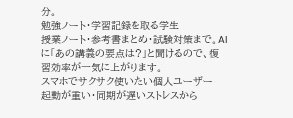分。
勉強ノート・学習記録を取る学生
授業ノート・参考書まとめ・試験対策まで。AIに「あの講義の要点は?」と聞けるので、復習効率が一気に上がります。
スマホでサクサク使いたい個人ユーザー
起動が重い・同期が遅いストレスから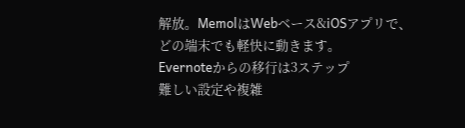解放。MemolはWebベース&iOSアプリで、どの端末でも軽快に動きます。
Evernoteからの移行は3ステップ
難しい設定や複雑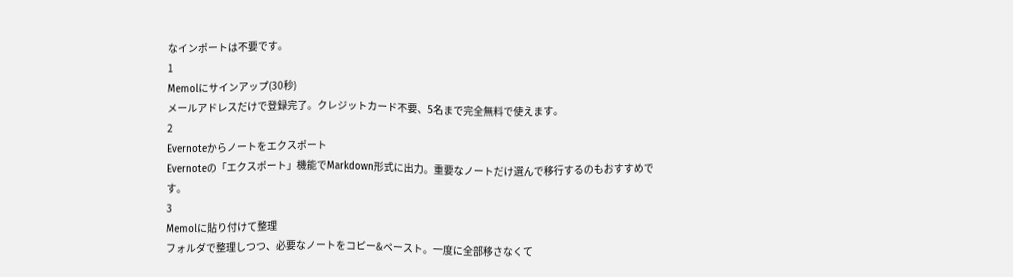なインポートは不要です。
1
Memolにサインアップ(30秒)
メールアドレスだけで登録完了。クレジットカード不要、5名まで完全無料で使えます。
2
Evernoteからノートをエクスポート
Evernoteの「エクスポート」機能でMarkdown形式に出力。重要なノートだけ選んで移行するのもおすすめです。
3
Memolに貼り付けて整理
フォルダで整理しつつ、必要なノートをコピー&ペースト。一度に全部移さなくて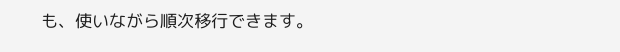も、使いながら順次移行できます。